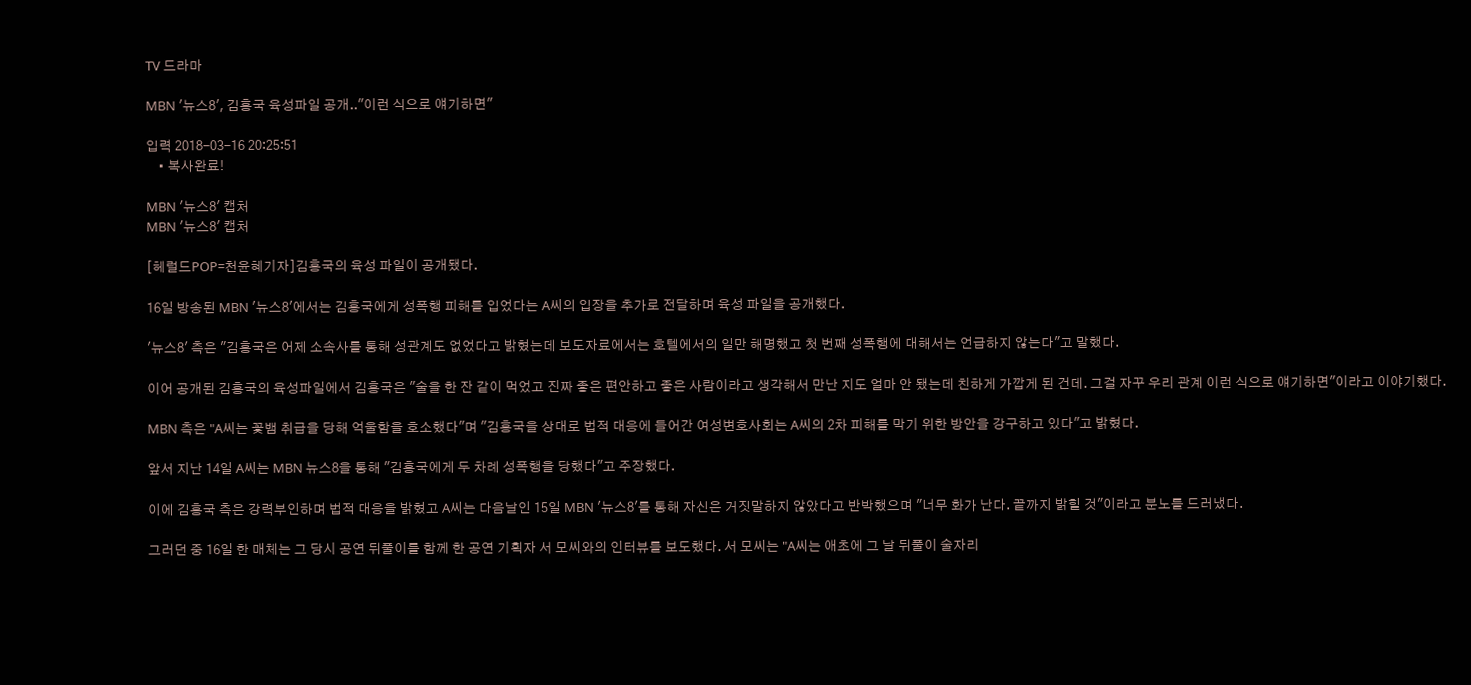TV 드라마

MBN '뉴스8', 김흥국 육성파일 공개.."이런 식으로 얘기하면"

입력 2018-03-16 20:25:51
    • 복사완료!

MBN '뉴스8' 캡처
MBN '뉴스8' 캡처

[헤럴드POP=천윤혜기자]김흥국의 육성 파일이 공개됐다.

16일 방송된 MBN '뉴스8'에서는 김흥국에게 성폭행 피해를 입었다는 A씨의 입장을 추가로 전달하며 육성 파일을 공개했다.

'뉴스8' 측은 "김흥국은 어제 소속사를 통해 성관계도 없었다고 밝혔는데 보도자료에서는 호텔에서의 일만 해명했고 첫 번째 성폭행에 대해서는 언급하지 않는다"고 말했다.

이어 공개된 김흥국의 육성파일에서 김흥국은 "술을 한 잔 같이 먹었고 진짜 좋은 편안하고 좋은 사람이라고 생각해서 만난 지도 얼마 안 됐는데 친하게 가깝게 된 건데. 그걸 자꾸 우리 관계 이런 식으로 얘기하면"이라고 이야기했다.

MBN 측은 "A씨는 꽃뱀 취급을 당해 억울함을 호소했다"며 "김흥국을 상대로 법적 대응에 들어간 여성변호사회는 A씨의 2차 피해를 막기 위한 방안을 강구하고 있다"고 밝혔다.

앞서 지난 14일 A씨는 MBN 뉴스8을 통해 "김흥국에게 두 차례 성폭행을 당했다"고 주장했다.

이에 김흥국 측은 강력부인하며 법적 대응을 밝혔고 A씨는 다음날인 15일 MBN '뉴스8'를 통해 자신은 거짓말하지 않았다고 반박했으며 "너무 화가 난다. 끝까지 밝힐 것"이라고 분노를 드러냈다.

그러던 중 16일 한 매체는 그 당시 공연 뒤풀이를 함께 한 공연 기획자 서 모씨와의 인터뷰를 보도했다. 서 모씨는 "A씨는 애초에 그 날 뒤풀이 술자리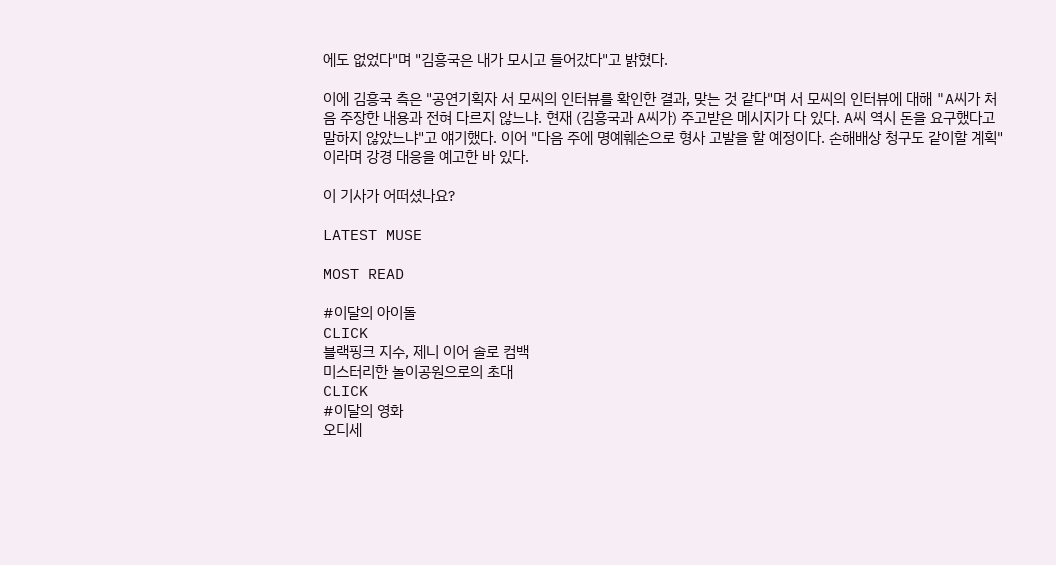에도 없었다"며 "김흥국은 내가 모시고 들어갔다"고 밝혔다.

이에 김흥국 측은 "공연기획자 서 모씨의 인터뷰를 확인한 결과, 맞는 것 같다"며 서 모씨의 인터뷰에 대해 "A씨가 처음 주장한 내용과 전혀 다르지 않느냐. 현재 (김흥국과 A씨가) 주고받은 메시지가 다 있다. A씨 역시 돈을 요구했다고 말하지 않았느냐"고 얘기했다. 이어 "다음 주에 명예훼손으로 형사 고발을 할 예정이다. 손해배상 청구도 같이할 계획"이라며 강경 대응을 예고한 바 있다.

이 기사가 어떠셨나요?

LATEST MUSE

MOST READ

#이달의 아이돌
CLICK
블랙핑크 지수, 제니 이어 솔로 컴백
미스터리한 놀이공원으로의 초대
CLICK
#이달의 영화
오디세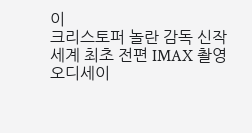이
크리스토퍼 놀란 감독 신작
세계 최초 전편 IMAX 촬영
오디세이